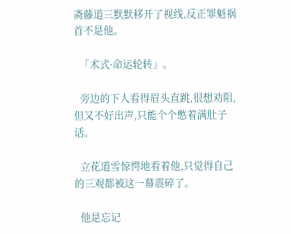斋藤道三默默移开了视线,反正罪魁祸首不是他。

  「术式·命运轮转」。

  旁边的下人看得眉头直跳,很想劝阻,但又不好出声,只能个个憋着满肚子话。

  立花道雪惊愕地看着他,只觉得自己的三观都被这一幕震碎了。

  他是忘记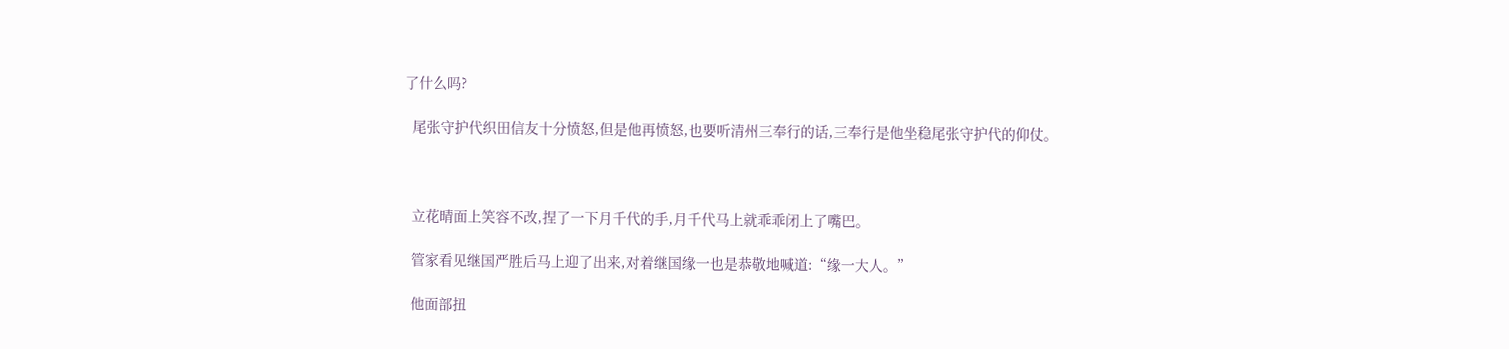了什么吗?

  尾张守护代织田信友十分愤怒,但是他再愤怒,也要听清州三奉行的话,三奉行是他坐稳尾张守护代的仰仗。



  立花晴面上笑容不改,捏了一下月千代的手,月千代马上就乖乖闭上了嘴巴。

  管家看见继国严胜后马上迎了出来,对着继国缘一也是恭敬地喊道:“缘一大人。”

  他面部扭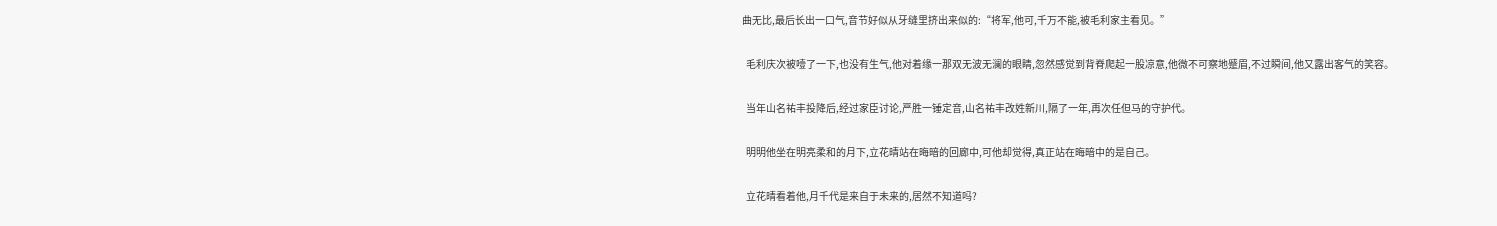曲无比,最后长出一口气,音节好似从牙缝里挤出来似的:“将军,他可,千万不能,被毛利家主看见。”

  毛利庆次被噎了一下,也没有生气,他对着缘一那双无波无澜的眼睛,忽然感觉到背脊爬起一股凉意,他微不可察地蹙眉,不过瞬间,他又露出客气的笑容。

  当年山名祐丰投降后,经过家臣讨论,严胜一锤定音,山名祐丰改姓新川,隔了一年,再次任但马的守护代。

  明明他坐在明亮柔和的月下,立花晴站在晦暗的回廊中,可他却觉得,真正站在晦暗中的是自己。

  立花晴看着他,月千代是来自于未来的,居然不知道吗?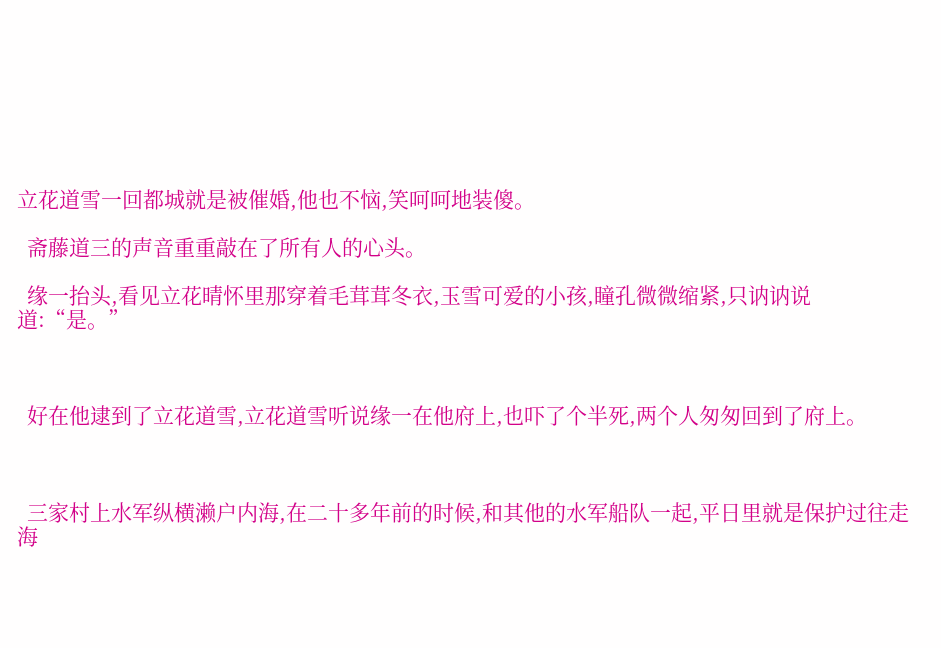立花道雪一回都城就是被催婚,他也不恼,笑呵呵地装傻。

  斋藤道三的声音重重敲在了所有人的心头。

  缘一抬头,看见立花晴怀里那穿着毛茸茸冬衣,玉雪可爱的小孩,瞳孔微微缩紧,只讷讷说道:“是。”



  好在他逮到了立花道雪,立花道雪听说缘一在他府上,也吓了个半死,两个人匆匆回到了府上。



  三家村上水军纵横濑户内海,在二十多年前的时候,和其他的水军船队一起,平日里就是保护过往走海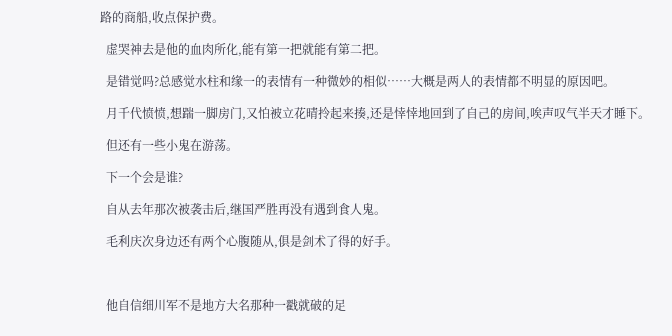路的商船,收点保护费。

  虚哭神去是他的血肉所化,能有第一把就能有第二把。

  是错觉吗?总感觉水柱和缘一的表情有一种微妙的相似……大概是两人的表情都不明显的原因吧。

  月千代愤愤,想踹一脚房门,又怕被立花晴拎起来揍,还是悻悻地回到了自己的房间,唉声叹气半天才睡下。

  但还有一些小鬼在游荡。

  下一个会是谁?

  自从去年那次被袭击后,继国严胜再没有遇到食人鬼。

  毛利庆次身边还有两个心腹随从,俱是剑术了得的好手。



  他自信细川军不是地方大名那种一戳就破的足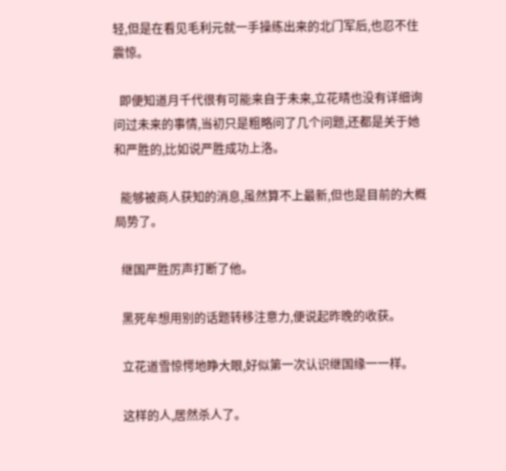轻,但是在看见毛利元就一手操练出来的北门军后,也忍不住震惊。

  即便知道月千代很有可能来自于未来,立花晴也没有详细询问过未来的事情,当初只是粗略问了几个问题,还都是关于她和严胜的,比如说严胜成功上洛。

  能够被商人获知的消息,虽然算不上最新,但也是目前的大概局势了。

  继国严胜厉声打断了他。

  黑死牟想用别的话题转移注意力,便说起昨晚的收获。

  立花道雪惊愕地睁大眼,好似第一次认识继国缘一一样。

  这样的人,居然杀人了。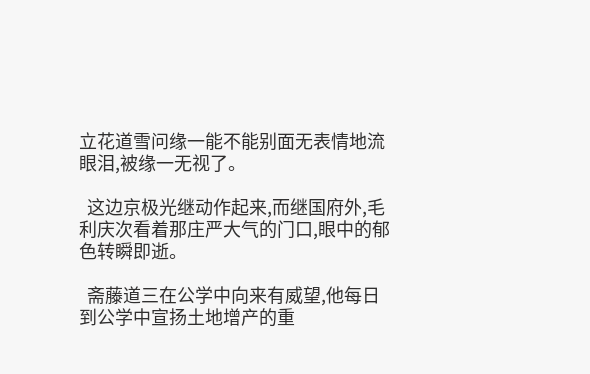立花道雪问缘一能不能别面无表情地流眼泪,被缘一无视了。

  这边京极光继动作起来,而继国府外,毛利庆次看着那庄严大气的门口,眼中的郁色转瞬即逝。

  斋藤道三在公学中向来有威望,他每日到公学中宣扬土地增产的重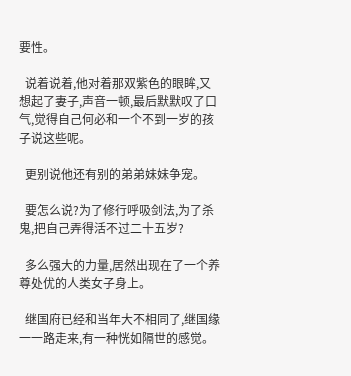要性。

  说着说着,他对着那双紫色的眼眸,又想起了妻子,声音一顿,最后默默叹了口气,觉得自己何必和一个不到一岁的孩子说这些呢。

  更别说他还有别的弟弟妹妹争宠。

  要怎么说?为了修行呼吸剑法,为了杀鬼,把自己弄得活不过二十五岁?

  多么强大的力量,居然出现在了一个养尊处优的人类女子身上。

  继国府已经和当年大不相同了,继国缘一一路走来,有一种恍如隔世的感觉。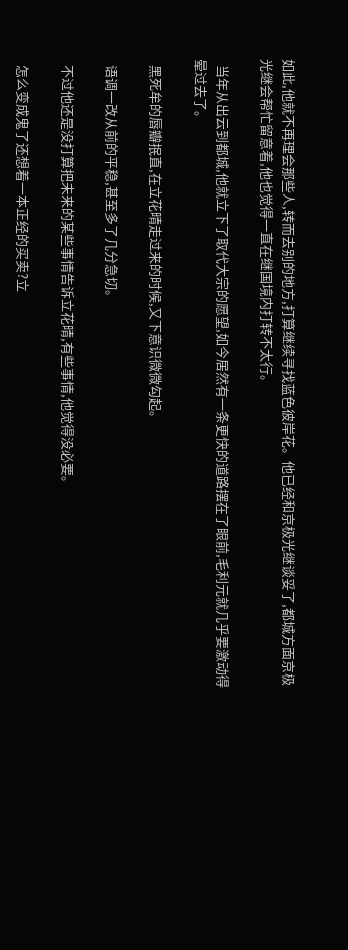如此,他就不再理会那些人,转而去别的地方,打算继续寻找蓝色彼岸花。他已经和京极光继谈妥了,都城方面京极光继会帮忙留意着,他也觉得一直在继国境内打转不太行。

  当年从出云到都城,他就立下了取代大宗的愿望,如今居然有一条更快的道路摆在了眼前,毛利元就几乎要激动得晕过去了。

  黑死牟的唇瓣抿直,在立花晴走过来的时候,又下意识微微勾起。

  语调一改从前的平稳,甚至多了几分急切。

  不过他还是没打算把未来的某些事情告诉立花晴,有些事情,他觉得没必要。

  怎么变成鬼了还想着一本正经的买卖?立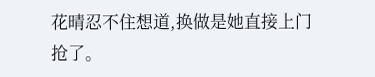花晴忍不住想道,换做是她直接上门抢了。